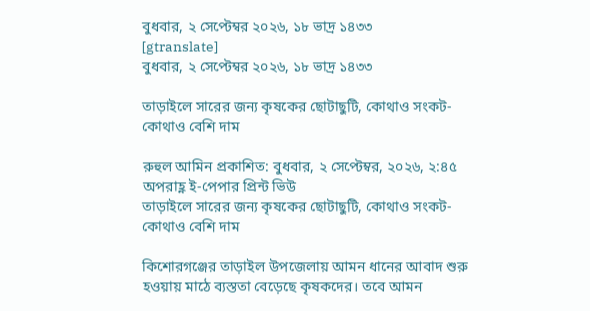বুধবার, ২ সেপ্টেম্বর ২০২৬, ১৮ ভাদ্র ১৪৩৩
[gtranslate]
বুধবার, ২ সেপ্টেম্বর ২০২৬, ১৮ ভাদ্র ১৪৩৩

তাড়াইলে সারের জন্য কৃষকের ছোটাছুটি, কোথাও সংকট- কোথাও বেশি দাম

রুহুল আমিন প্রকাশিত: বুধবার, ২ সেপ্টেম্বর, ২০২৬, ২:৪৫ অপরাহ্ণ ই-পেপার প্রিন্ট ভিউ
তাড়াইলে সারের জন্য কৃষকের ছোটাছুটি, কোথাও সংকট- কোথাও বেশি দাম

কিশোরগঞ্জের তাড়াইল উপজেলায় আমন ধানের আবাদ শুরু হওয়ায় মাঠে ব্যস্ততা বেড়েছে কৃষকদের। তবে আমন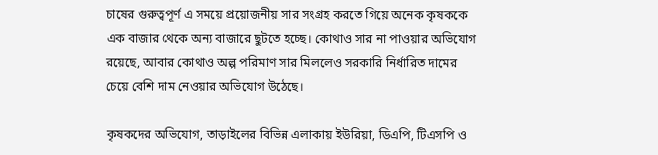চাষের গুরুত্বপূর্ণ এ সময়ে প্রয়োজনীয় সার সংগ্রহ করতে গিয়ে অনেক কৃষককে এক বাজার থেকে অন্য বাজারে ছুটতে হচ্ছে। কোথাও সার না পাওয়ার অভিযোগ রয়েছে, আবার কোথাও অল্প পরিমাণ সার মিললেও সরকারি নির্ধারিত দামের চেয়ে বেশি দাম নেওয়ার অভিযোগ উঠেছে।

কৃষকদের অভিযোগ, তাড়াইলের বিভিন্ন এলাকায় ইউরিয়া, ডিএপি, টিএসপি ও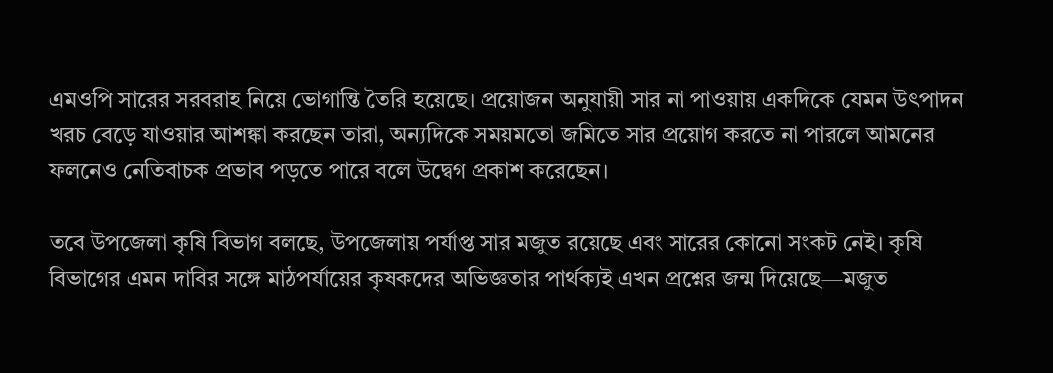এমওপি সারের সরবরাহ নিয়ে ভোগান্তি তৈরি হয়েছে। প্রয়োজন অনুযায়ী সার না পাওয়ায় একদিকে যেমন উৎপাদন খরচ বেড়ে যাওয়ার আশঙ্কা করছেন তারা, অন্যদিকে সময়মতো জমিতে সার প্রয়োগ করতে না পারলে আমনের ফলনেও নেতিবাচক প্রভাব পড়তে পারে বলে উদ্বেগ প্রকাশ করেছেন।

তবে উপজেলা কৃষি বিভাগ বলছে, উপজেলায় পর্যাপ্ত সার মজুত রয়েছে এবং সারের কোনো সংকট নেই। কৃষি বিভাগের এমন দাবির সঙ্গে মাঠপর্যায়ের কৃষকদের অভিজ্ঞতার পার্থক্যই এখন প্রশ্নের জন্ম দিয়েছে—মজুত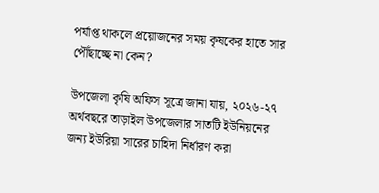পর্যাপ্ত থাকলে প্রয়োজনের সময় কৃষকের হাতে সার পৌঁছাচ্ছে না কেন?

উপজেলা কৃষি অফিস সূত্রে জানা যায়, ২০২৬-২৭ অর্থবছরে তাড়াইল উপজেলার সাতটি ইউনিয়নের জন্য ইউরিয়া সারের চাহিদা নির্ধারণ করা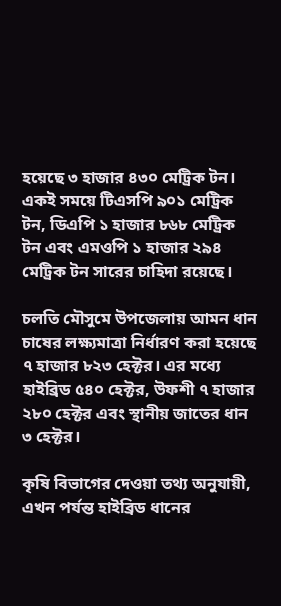হয়েছে ৩ হাজার ৪৩০ মেট্রিক টন। একই সময়ে টিএসপি ৯০১ মেট্রিক টন, ডিএপি ১ হাজার ৮৬৮ মেট্রিক টন এবং এমওপি ১ হাজার ২৯৪ মেট্রিক টন সারের চাহিদা রয়েছে।

চলতি মৌসুমে উপজেলায় আমন ধান চাষের লক্ষ্যমাত্রা নির্ধারণ করা হয়েছে ৭ হাজার ৮২৩ হেক্টর। এর মধ্যে হাইব্রিড ৫৪০ হেক্টর, উফশী ৭ হাজার ২৮০ হেক্টর এবং স্থানীয় জাতের ধান ৩ হেক্টর।

কৃষি বিভাগের দেওয়া তথ্য অনুযায়ী, এখন পর্যন্ত হাইব্রিড ধানের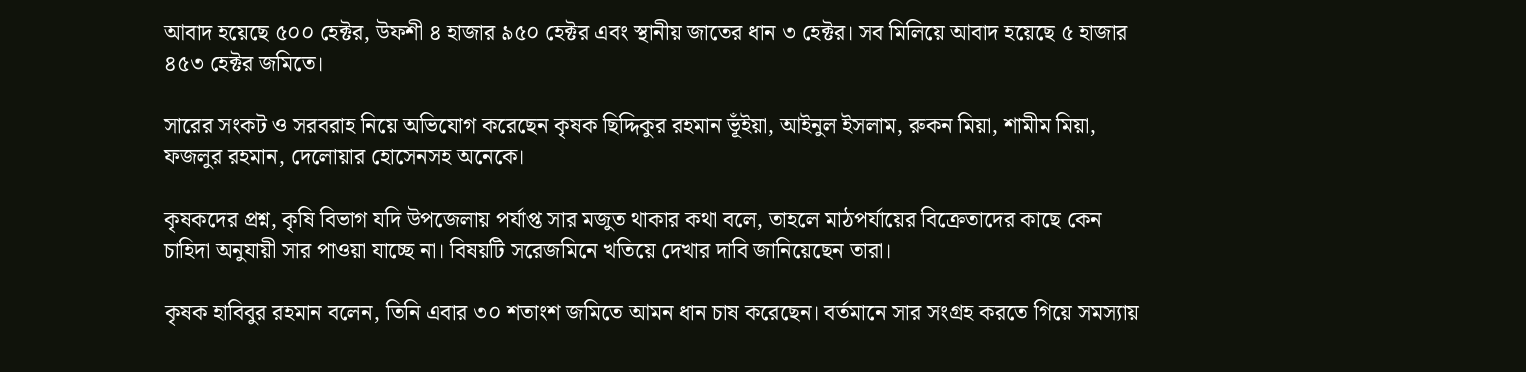আবাদ হয়েছে ৫০০ হেক্টর, উফশী ৪ হাজার ৯৫০ হেক্টর এবং স্থানীয় জাতের ধান ৩ হেক্টর। সব মিলিয়ে আবাদ হয়েছে ৫ হাজার ৪৫৩ হেক্টর জমিতে।

সারের সংকট ও সরবরাহ নিয়ে অভিযোগ করেছেন কৃষক ছিদ্দিকুর রহমান ভূঁইয়া, আইনুল ইসলাম, রুকন মিয়া, শামীম মিয়া, ফজলুর রহমান, দেলোয়ার হোসেনসহ অনেকে।

কৃষকদের প্রশ্ন, কৃষি বিভাগ যদি উপজেলায় পর্যাপ্ত সার মজুত থাকার কথা বলে, তাহলে মাঠপর্যায়ের বিক্রেতাদের কাছে কেন চাহিদা অনুযায়ী সার পাওয়া যাচ্ছে না। বিষয়টি সরেজমিনে খতিয়ে দেখার দাবি জানিয়েছেন তারা।

কৃষক হাবিবুর রহমান বলেন, তিনি এবার ৩০ শতাংশ জমিতে আমন ধান চাষ করেছেন। বর্তমানে সার সংগ্রহ করতে গিয়ে সমস্যায়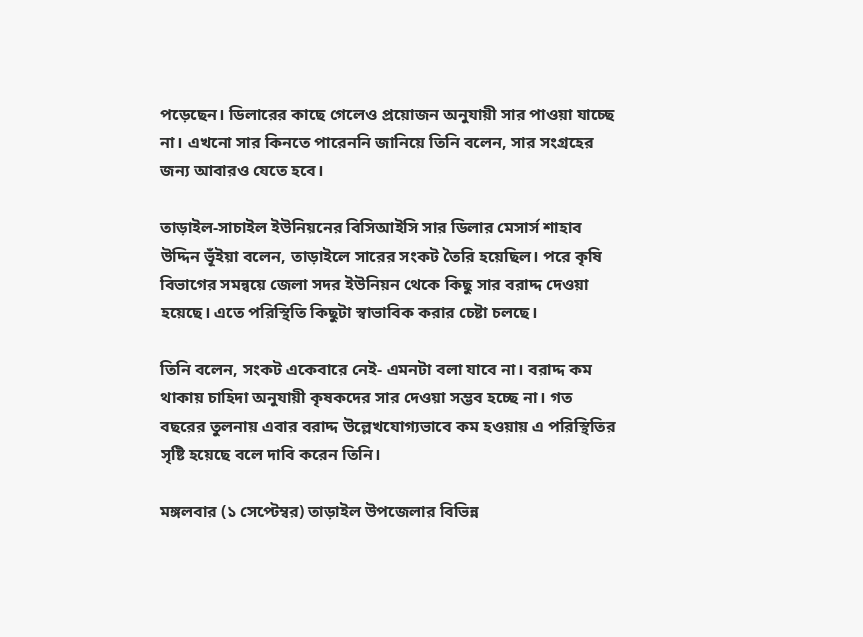পড়েছেন। ডিলারের কাছে গেলেও প্রয়োজন অনুযায়ী সার পাওয়া যাচ্ছে না। এখনো সার কিনতে পারেননি জানিয়ে তিনি বলেন, সার সংগ্রহের জন্য আবারও যেতে হবে।

তাড়াইল-সাচাইল ইউনিয়নের বিসিআইসি সার ডিলার মেসার্স শাহাব উদ্দিন ভূঁইয়া বলেন, তাড়াইলে সারের সংকট তৈরি হয়েছিল। পরে কৃষি বিভাগের সমন্বয়ে জেলা সদর ইউনিয়ন থেকে কিছু সার বরাদ্দ দেওয়া হয়েছে। এতে পরিস্থিতি কিছুটা স্বাভাবিক করার চেষ্টা চলছে।

তিনি বলেন, সংকট একেবারে নেই- এমনটা বলা যাবে না। বরাদ্দ কম থাকায় চাহিদা অনুযায়ী কৃষকদের সার দেওয়া সম্ভব হচ্ছে না। গত বছরের তুলনায় এবার বরাদ্দ উল্লেখযোগ্যভাবে কম হওয়ায় এ পরিস্থিতির সৃষ্টি হয়েছে বলে দাবি করেন তিনি।

মঙ্গলবার (১ সেপ্টেম্বর) তাড়াইল উপজেলার বিভিন্ন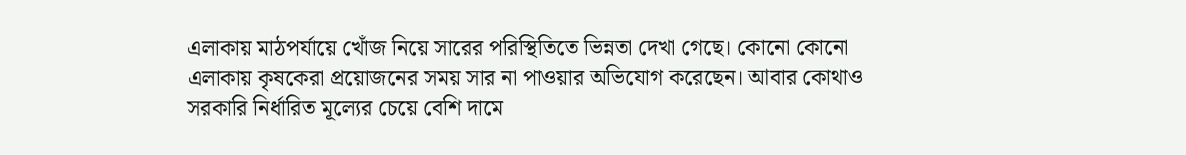এলাকায় মাঠপর্যায়ে খোঁজ নিয়ে সারের পরিস্থিতিতে ভিন্নতা দেখা গেছে। কোনো কোনো এলাকায় কৃষকেরা প্রয়োজনের সময় সার না পাওয়ার অভিযোগ করেছেন। আবার কোথাও সরকারি নির্ধারিত মূল্যের চেয়ে বেশি দামে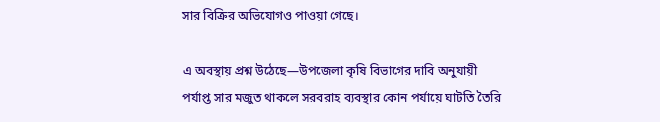সার বিক্রির অভিযোগও পাওয়া গেছে।

এ অবস্থায় প্রশ্ন উঠেছে—উপজেলা কৃষি বিভাগের দাবি অনুযায়ী পর্যাপ্ত সার মজুত থাকলে সরবরাহ ব্যবস্থার কোন পর্যায়ে ঘাটতি তৈরি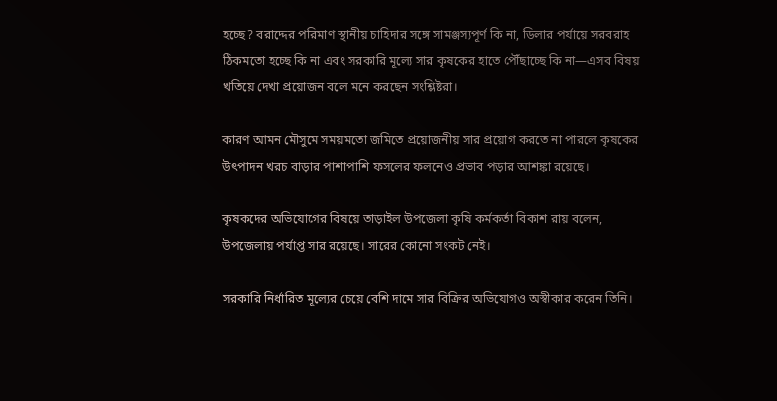হচ্ছে? বরাদ্দের পরিমাণ স্থানীয় চাহিদার সঙ্গে সামঞ্জস্যপূর্ণ কি না, ডিলার পর্যায়ে সরবরাহ ঠিকমতো হচ্ছে কি না এবং সরকারি মূল্যে সার কৃষকের হাতে পৌঁছাচ্ছে কি না—এসব বিষয় খতিয়ে দেখা প্রয়োজন বলে মনে করছেন সংশ্লিষ্টরা।

কারণ আমন মৌসুমে সময়মতো জমিতে প্রয়োজনীয় সার প্রয়োগ করতে না পারলে কৃষকের উৎপাদন খরচ বাড়ার পাশাপাশি ফসলের ফলনেও প্রভাব পড়ার আশঙ্কা রয়েছে।

কৃষকদের অভিযোগের বিষয়ে তাড়াইল উপজেলা কৃষি কর্মকর্তা বিকাশ রায় বলেন, উপজেলায় পর্যাপ্ত সার রয়েছে। সারের কোনো সংকট নেই।

সরকারি নির্ধারিত মূল্যের চেয়ে বেশি দামে সার বিক্রির অভিযোগও অস্বীকার করেন তিনি।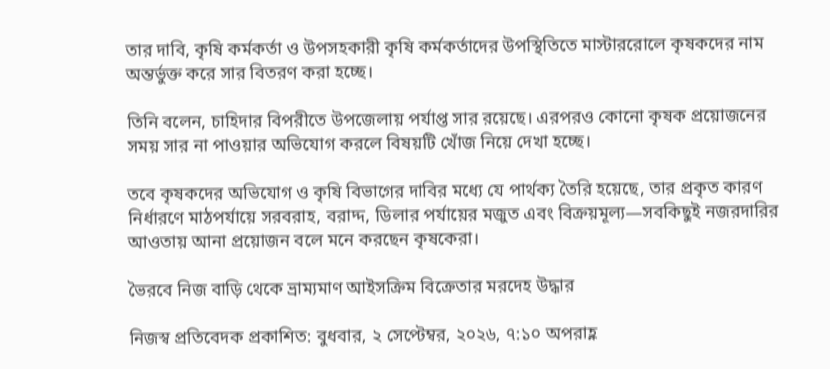তার দাবি, কৃষি কর্মকর্তা ও উপসহকারী কৃষি কর্মকর্তাদের উপস্থিতিতে মাস্টাররোলে কৃষকদের নাম অন্তর্ভুক্ত করে সার বিতরণ করা হচ্ছে।

তিনি বলেন, চাহিদার বিপরীতে উপজেলায় পর্যাপ্ত সার রয়েছে। এরপরও কোনো কৃষক প্রয়োজনের সময় সার না পাওয়ার অভিযোগ করলে বিষয়টি খোঁজ নিয়ে দেখা হচ্ছে।

তবে কৃষকদের অভিযোগ ও কৃষি বিভাগের দাবির মধ্যে যে পার্থক্য তৈরি হয়েছে, তার প্রকৃত কারণ নির্ধারণে মাঠপর্যায়ে সরবরাহ, বরাদ্দ, ডিলার পর্যায়ের মজুত এবং বিক্রয়মূল্য—সবকিছুই নজরদারির আওতায় আনা প্রয়োজন বলে মনে করছেন কৃষকেরা।

ভৈরবে নিজ বাড়ি থেকে ভ্রাম্যমাণ আইসক্রিম বিক্রেতার মরদেহ উদ্ধার

নিজস্ব প্রতিবেদক প্রকাশিত: বুধবার, ২ সেপ্টেম্বর, ২০২৬, ৭:১০ অপরাহ্ণ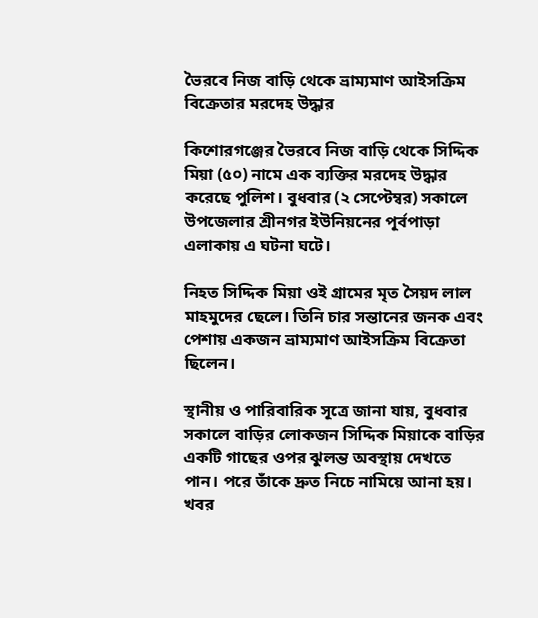ভৈরবে নিজ বাড়ি থেকে ভ্রাম্যমাণ আইসক্রিম বিক্রেতার মরদেহ উদ্ধার

কিশোরগঞ্জের ভৈরবে নিজ বাড়ি থেকে সিদ্দিক মিয়া (৫০) নামে এক ব্যক্তির মরদেহ উদ্ধার করেছে পুলিশ। বুধবার (২ সেপ্টেম্বর) সকালে উপজেলার শ্রীনগর ইউনিয়নের পূর্বপাড়া এলাকায় এ ঘটনা ঘটে।

নিহত সিদ্দিক মিয়া ওই গ্রামের মৃত সৈয়দ লাল মাহমুদের ছেলে। তিনি চার সন্তানের জনক এবং পেশায় একজন ভ্রাম্যমাণ আইসক্রিম বিক্রেতা ছিলেন।

স্থানীয় ও পারিবারিক সূত্রে জানা যায়, বুধবার সকালে বাড়ির লোকজন সিদ্দিক মিয়াকে বাড়ির একটি গাছের ওপর ঝুলন্ত অবস্থায় দেখতে পান। পরে তাঁকে দ্রুত নিচে নামিয়ে আনা হয়। খবর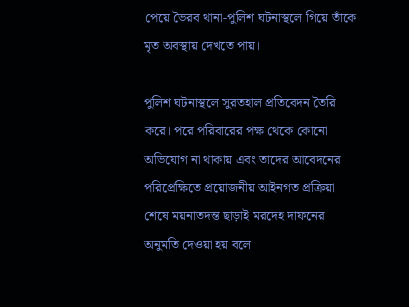পেয়ে ভৈরব থানা-পুলিশ ঘটনাস্থলে গিয়ে তাঁকে মৃত অবস্থায় দেখতে পায়।

পুলিশ ঘটনাস্থলে সুরতহাল প্রতিবেদন তৈরি করে। পরে পরিবারের পক্ষ থেকে কোনো অভিযোগ না থাকায় এবং তাদের আবেদনের পরিপ্রেক্ষিতে প্রয়োজনীয় আইনগত প্রক্রিয়া শেষে ময়নাতদন্ত ছাড়াই মরদেহ দাফনের অনুমতি দেওয়া হয় বলে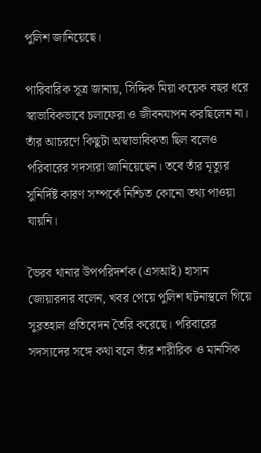পুলিশ জানিয়েছে।

পারিবারিক সূত্র জানায়, সিদ্দিক মিয়া কয়েক বছর ধরে স্বাভাবিকভাবে চলাফেরা ও জীবনযাপন করছিলেন না। তাঁর আচরণে কিছুটা অস্বাভাবিকতা ছিল বলেও পরিবারের সদস্যরা জানিয়েছেন। তবে তাঁর মৃত্যুর সুনির্দিষ্ট কারণ সম্পর্কে নিশ্চিত কোনো তথ্য পাওয়া যায়নি।

ভৈরব থানার উপপরিদর্শক (এসআই) হাসান জোয়ারদার বলেন, খবর পেয়ে পুলিশ ঘটনাস্থলে গিয়ে সুরতহাল প্রতিবেদন তৈরি করেছে। পরিবারের সদস্যদের সঙ্গে কথা বলে তাঁর শারীরিক ও মানসিক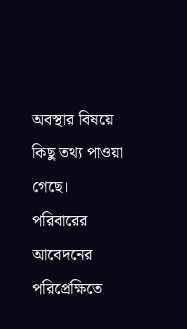অবস্থার বিষয়ে কিছু তথ্য পাওয়া গেছে। পরিবারের আবেদনের পরিপ্রেক্ষিতে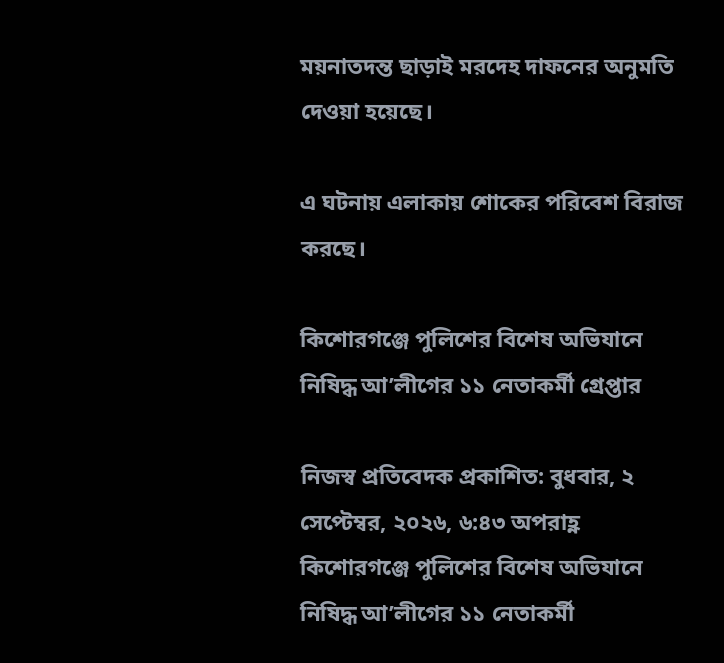ময়নাতদন্ত ছাড়াই মরদেহ দাফনের অনুমতি দেওয়া হয়েছে।

এ ঘটনায় এলাকায় শোকের পরিবেশ বিরাজ করছে।

কিশোরগঞ্জে পুলিশের বিশেষ অভিযানে নিষিদ্ধ আ’লীগের ১১ নেতাকর্মী গ্রেপ্তার

নিজস্ব প্রতিবেদক প্রকাশিত: বুধবার, ২ সেপ্টেম্বর, ২০২৬, ৬:৪৩ অপরাহ্ণ
কিশোরগঞ্জে পুলিশের বিশেষ অভিযানে নিষিদ্ধ আ’লীগের ১১ নেতাকর্মী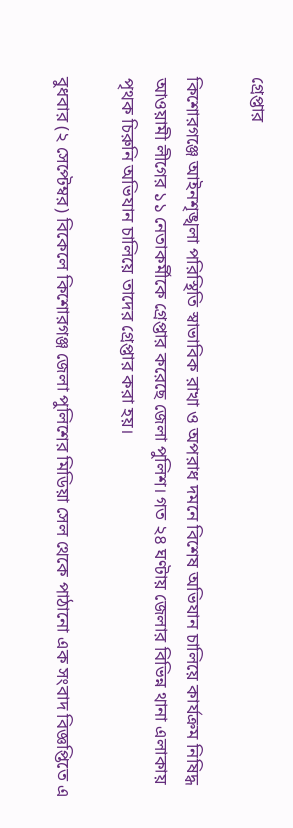গ্রেপ্তার

কিশোরগঞ্জে আইনশৃঙ্খলা পরিস্থিতি স্বাভাবিক রাখা ও অপরাধ দমনে বিশেষ অভিযান চালিয়ে কার্যক্রম নিষিদ্ধ আওয়ামী লীগের ১১ নেতাকর্মীকে গ্রেপ্তার করেছে জেলা পুলিশ। গত ২৪ ঘণ্টায় জেলার বিভিন্ন থানা এলাকায় পৃথক চিরুনি অভিযান চালিয়ে তাদের গ্রেপ্তার করা হয়।

বুধবার (২ সেপ্টেম্বর) বিকেলে কিশোরগঞ্জ জেলা পুলিশের মিডিয়া সেল থেকে পাঠানো এক সংবাদ বিজ্ঞপ্তিতে এ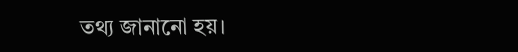তথ্য জানানো হয়।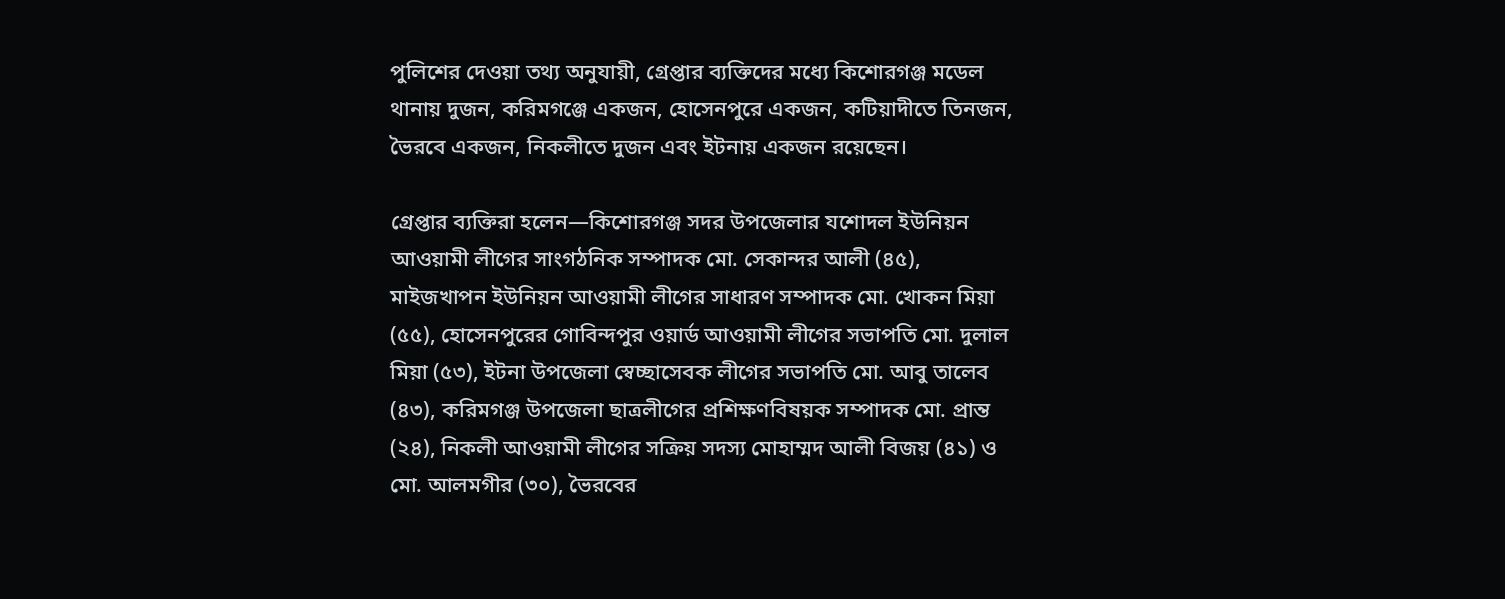পুলিশের দেওয়া তথ্য অনুযায়ী, গ্রেপ্তার ব্যক্তিদের মধ্যে কিশোরগঞ্জ মডেল থানায় দুজন, করিমগঞ্জে একজন, হোসেনপুরে একজন, কটিয়াদীতে তিনজন, ভৈরবে একজন, নিকলীতে দুজন এবং ইটনায় একজন রয়েছেন।

গ্রেপ্তার ব্যক্তিরা হলেন—কিশোরগঞ্জ সদর উপজেলার যশোদল ইউনিয়ন আওয়ামী লীগের সাংগঠনিক সম্পাদক মো. সেকান্দর আলী (৪৫), মাইজখাপন ইউনিয়ন আওয়ামী লীগের সাধারণ সম্পাদক মো. খোকন মিয়া (৫৫), হোসেনপুরের গোবিন্দপুর ওয়ার্ড আওয়ামী লীগের সভাপতি মো. দুলাল মিয়া (৫৩), ইটনা উপজেলা স্বেচ্ছাসেবক লীগের সভাপতি মো. আবু তালেব (৪৩), করিমগঞ্জ উপজেলা ছাত্রলীগের প্রশিক্ষণবিষয়ক সম্পাদক মো. প্রান্ত (২৪), নিকলী আওয়ামী লীগের সক্রিয় সদস্য মোহাম্মদ আলী বিজয় (৪১) ও মো. আলমগীর (৩০), ভৈরবের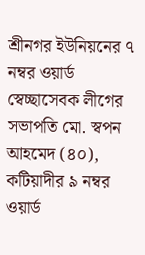শ্রীনগর ইউনিয়নের ৭ নম্বর ওয়ার্ড স্বেচ্ছাসেবক লীগের সভাপতি মো. স্বপন আহমেদ (৪০), কটিয়াদীর ৯ নম্বর ওয়ার্ড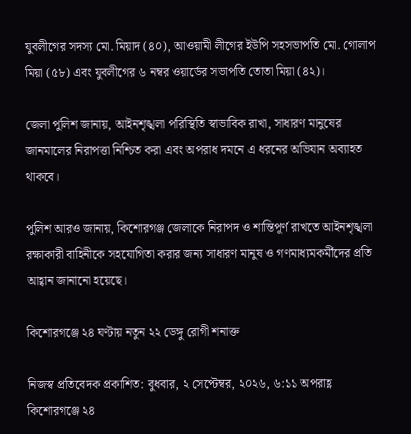যুবলীগের সদস্য মো. মিয়াদ (৪০), আওয়ামী লীগের ইউপি সহসভাপতি মো. গোলাপ মিয়া (৫৮) এবং যুবলীগের ৬ নম্বর ওয়ার্ডের সভাপতি তোতা মিয়া (৪২)।

জেলা পুলিশ জানায়, আইনশৃঙ্খলা পরিস্থিতি স্বাভাবিক রাখা, সাধারণ মানুষের জানমালের নিরাপত্তা নিশ্চিত করা এবং অপরাধ দমনে এ ধরনের অভিযান অব্যাহত থাকবে।

পুলিশ আরও জানায়, কিশোরগঞ্জ জেলাকে নিরাপদ ও শান্তিপূর্ণ রাখতে আইনশৃঙ্খলা রক্ষাকারী বাহিনীকে সহযোগিতা করার জন্য সাধারণ মানুষ ও গণমাধ্যমকর্মীদের প্রতি আহ্বান জানানো হয়েছে।

কিশোরগঞ্জে ২৪ ঘণ্টায় নতুন ২২ ডেঙ্গু রোগী শনাক্ত

নিজস্ব প্রতিবেদক প্রকাশিত: বুধবার, ২ সেপ্টেম্বর, ২০২৬, ৬:১১ অপরাহ্ণ
কিশোরগঞ্জে ২৪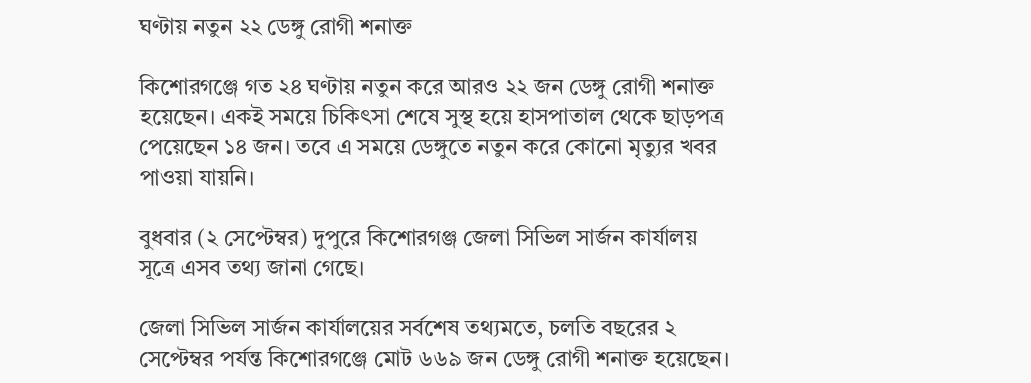ঘণ্টায় নতুন ২২ ডেঙ্গু রোগী শনাক্ত

কিশোরগঞ্জে গত ২৪ ঘণ্টায় নতুন করে আরও ২২ জন ডেঙ্গু রোগী শনাক্ত হয়েছেন। একই সময়ে চিকিৎসা শেষে সুস্থ হয়ে হাসপাতাল থেকে ছাড়পত্র পেয়েছেন ১৪ জন। তবে এ সময়ে ডেঙ্গুতে নতুন করে কোনো মৃত্যুর খবর পাওয়া যায়নি।

বুধবার (২ সেপ্টেম্বর) দুপুরে কিশোরগঞ্জ জেলা সিভিল সার্জন কার্যালয় সূত্রে এসব তথ্য জানা গেছে।

জেলা সিভিল সার্জন কার্যালয়ের সর্বশেষ তথ্যমতে, চলতি বছরের ২ সেপ্টেম্বর পর্যন্ত কিশোরগঞ্জে মোট ৬৬৯ জন ডেঙ্গু রোগী শনাক্ত হয়েছেন।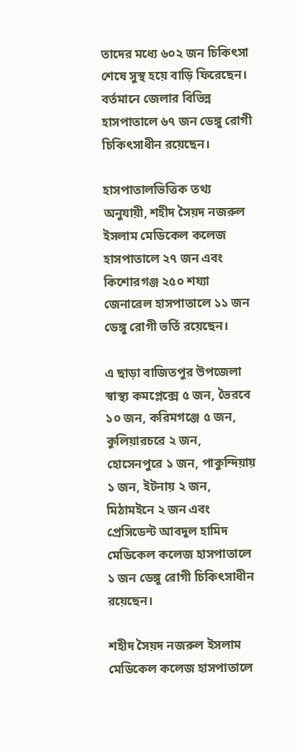তাদের মধ্যে ৬০২ জন চিকিৎসা শেষে সুস্থ হয়ে বাড়ি ফিরেছেন। বর্তমানে জেলার বিভিন্ন হাসপাতালে ৬৭ জন ডেঙ্গু রোগী চিকিৎসাধীন রয়েছেন।

হাসপাতালভিত্তিক তথ্য অনুযায়ী, শহীদ সৈয়দ নজরুল ইসলাম মেডিকেল কলেজ হাসপাতালে ২৭ জন এবং কিশোরগঞ্জ ২৫০ শয্যা জেনারেল হাসপাতালে ১১ জন ডেঙ্গু রোগী ভর্তি রয়েছেন।

এ ছাড়া বাজিতপুর উপজেলা স্বাস্থ্য কমপ্লেক্সে ৫ জন, ভৈরবে ১০ জন, করিমগঞ্জে ৫ জন, কুলিয়ারচরে ২ জন, হোসেনপুরে ১ জন, পাকুন্দিয়ায় ১ জন, ইটনায় ২ জন, মিঠামইনে ২ জন এবং প্রেসিডেন্ট আবদুল হামিদ মেডিকেল কলেজ হাসপাতালে ১ জন ডেঙ্গু রোগী চিকিৎসাধীন রয়েছেন।

শহীদ সৈয়দ নজরুল ইসলাম মেডিকেল কলেজ হাসপাতালে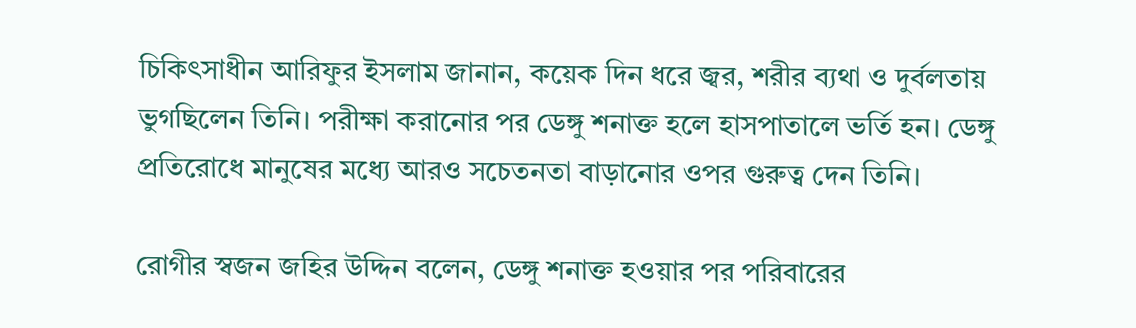চিকিৎসাধীন আরিফুর ইসলাম জানান, কয়েক দিন ধরে জ্বর, শরীর ব্যথা ও দুর্বলতায় ভুগছিলেন তিনি। পরীক্ষা করানোর পর ডেঙ্গু শনাক্ত হলে হাসপাতালে ভর্তি হন। ডেঙ্গু প্রতিরোধে মানুষের মধ্যে আরও সচেতনতা বাড়ানোর ওপর গুরুত্ব দেন তিনি।

রোগীর স্বজন জহির উদ্দিন বলেন, ডেঙ্গু শনাক্ত হওয়ার পর পরিবারের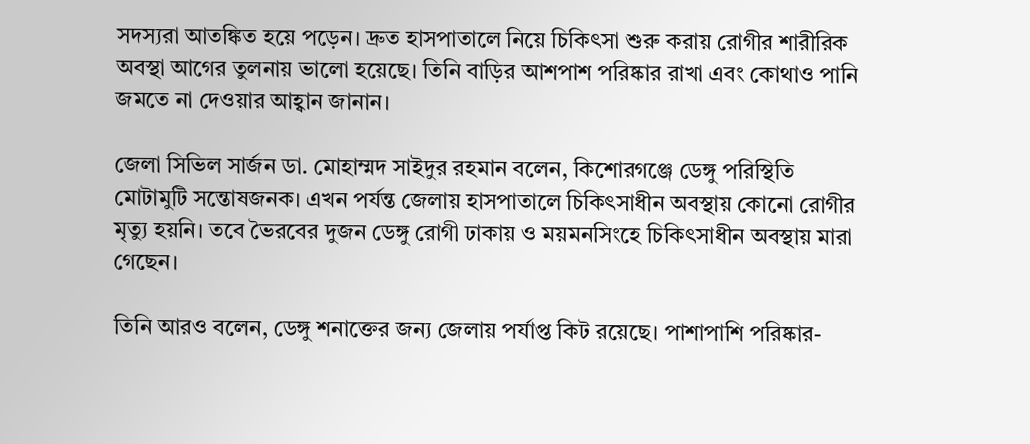সদস্যরা আতঙ্কিত হয়ে পড়েন। দ্রুত হাসপাতালে নিয়ে চিকিৎসা শুরু করায় রোগীর শারীরিক অবস্থা আগের তুলনায় ভালো হয়েছে। তিনি বাড়ির আশপাশ পরিষ্কার রাখা এবং কোথাও পানি জমতে না দেওয়ার আহ্বান জানান।

জেলা সিভিল সার্জন ডা. মোহাম্মদ সাইদুর রহমান বলেন, কিশোরগঞ্জে ডেঙ্গু পরিস্থিতি মোটামুটি সন্তোষজনক। এখন পর্যন্ত জেলায় হাসপাতালে চিকিৎসাধীন অবস্থায় কোনো রোগীর মৃত্যু হয়নি। তবে ভৈরবের দুজন ডেঙ্গু রোগী ঢাকায় ও ময়মনসিংহে চিকিৎসাধীন অবস্থায় মারা গেছেন।

তিনি আরও বলেন, ডেঙ্গু শনাক্তের জন্য জেলায় পর্যাপ্ত কিট রয়েছে। পাশাপাশি পরিষ্কার-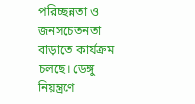পরিচ্ছন্নতা ও জনসচেতনতা বাড়াতে কার্যক্রম চলছে। ডেঙ্গু নিয়ন্ত্রণে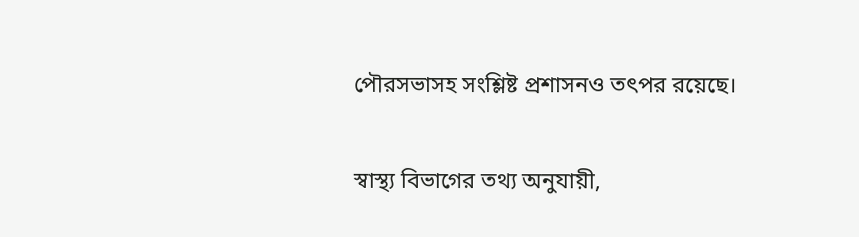পৌরসভাসহ সংশ্লিষ্ট প্রশাসনও তৎপর রয়েছে।

স্বাস্থ্য বিভাগের তথ্য অনুযায়ী,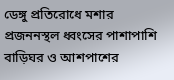ডেঙ্গু প্রতিরোধে মশার প্রজননস্থল ধ্বংসের পাশাপাশি বাড়িঘর ও আশপাশের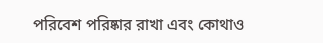পরিবেশ পরিষ্কার রাখা এবং কোথাও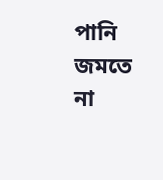পানি জমতে না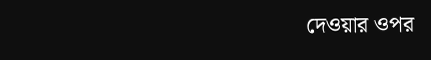দেওয়ার ওপর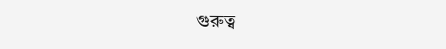গুরুত্ব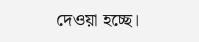দেওয়া হচ্ছে।